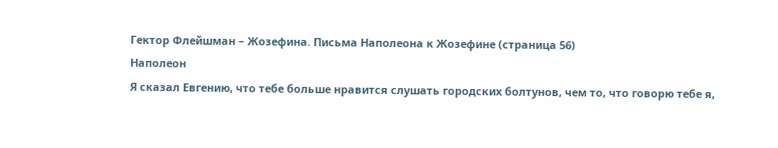Гектор Флейшман – Жозефина. Письма Наполеона к Жозефине (страница 56)
Наполеон
Я сказал Евгению, что тебе больше нравится слушать городских болтунов, чем то, что говорю тебе я,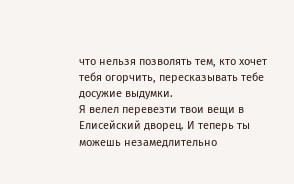что нельзя позволять тем, кто хочет тебя огорчить, пересказывать тебе досужие выдумки.
Я велел перевезти твои вещи в Елисейский дворец. И теперь ты можешь незамедлительно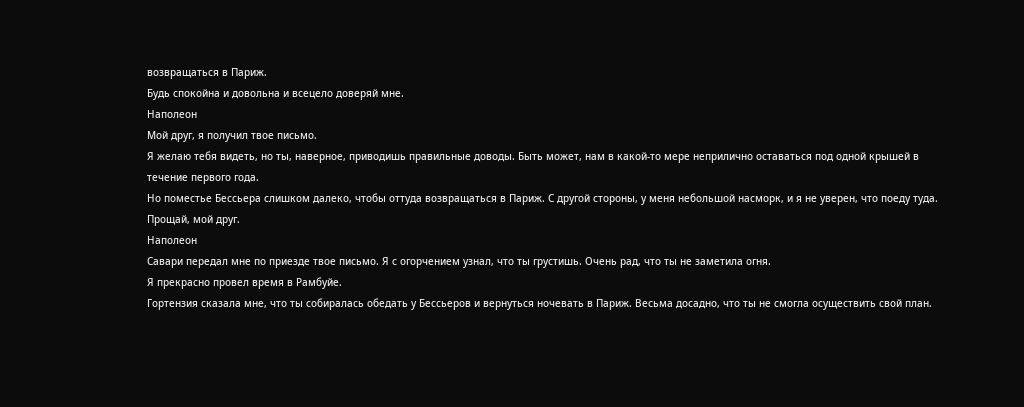возвращаться в Париж.
Будь спокойна и довольна и всецело доверяй мне.
Наполеон
Мой друг, я получил твое письмо.
Я желаю тебя видеть, но ты, наверное, приводишь правильные доводы. Быть может, нам в какой-то мере неприлично оставаться под одной крышей в течение первого года.
Но поместье Бессьера слишком далеко, чтобы оттуда возвращаться в Париж. С другой стороны, у меня небольшой насморк, и я не уверен, что поеду туда.
Прощай, мой друг.
Наполеон
Савари передал мне по приезде твое письмо. Я с огорчением узнал, что ты грустишь. Очень рад, что ты не заметила огня.
Я прекрасно провел время в Рамбуйе.
Гортензия сказала мне, что ты собиралась обедать у Бессьеров и вернуться ночевать в Париж. Весьма досадно, что ты не смогла осуществить свой план.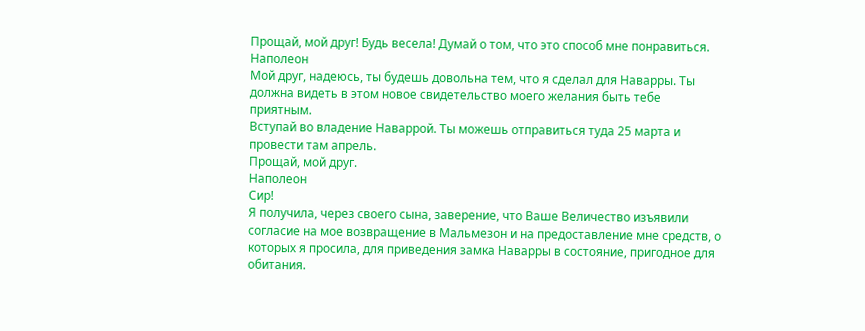Прощай, мой друг! Будь весела! Думай о том, что это способ мне понравиться.
Наполеон
Мой друг, надеюсь, ты будешь довольна тем, что я сделал для Наварры. Ты должна видеть в этом новое свидетельство моего желания быть тебе приятным.
Вступай во владение Наваррой. Ты можешь отправиться туда 25 марта и провести там апрель.
Прощай, мой друг.
Наполеон
Сир!
Я получила, через своего сына, заверение, что Ваше Величество изъявили согласие на мое возвращение в Мальмезон и на предоставление мне средств, о которых я просила, для приведения замка Наварры в состояние, пригодное для обитания.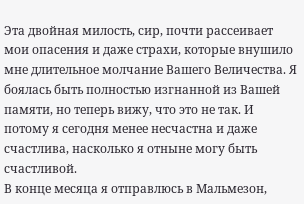Эта двойная милость, сир, почти рассеивает мои опасения и даже страхи, которые внушило мне длительное молчание Вашего Величества. Я боялась быть полностью изгнанной из Вашей памяти, но теперь вижу, что это не так. И потому я сегодня менее несчастна и даже счастлива, насколько я отныне могу быть счастливой.
В конце месяца я отправлюсь в Мальмезон,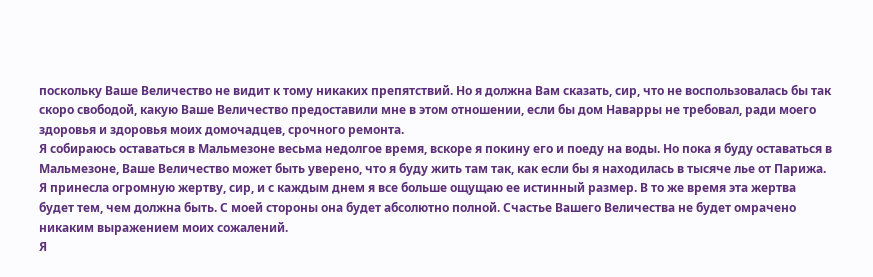поскольку Ваше Величество не видит к тому никаких препятствий. Но я должна Вам сказать, сир, что не воспользовалась бы так скоро свободой, какую Ваше Величество предоставили мне в этом отношении, если бы дом Наварры не требовал, ради моего здоровья и здоровья моих домочадцев, срочного ремонта.
Я собираюсь оставаться в Мальмезоне весьма недолгое время, вскоре я покину его и поеду на воды. Но пока я буду оставаться в Мальмезоне, Ваше Величество может быть уверено, что я буду жить там так, как если бы я находилась в тысяче лье от Парижа.
Я принесла огромную жертву, сир, и с каждым днем я все больше ощущаю ее истинный размер. В то же время эта жертва будет тем, чем должна быть. С моей стороны она будет абсолютно полной. Счастье Вашего Величества не будет омрачено никаким выражением моих сожалений.
Я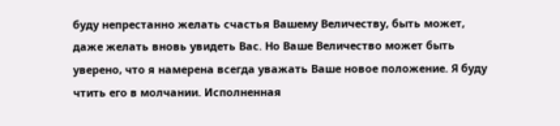буду непрестанно желать счастья Вашему Величеству, быть может, даже желать вновь увидеть Вас. Но Ваше Величество может быть уверено, что я намерена всегда уважать Ваше новое положение. Я буду чтить его в молчании. Исполненная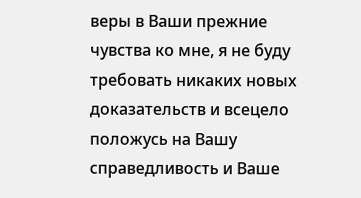веры в Ваши прежние чувства ко мне, я не буду требовать никаких новых доказательств и всецело положусь на Вашу справедливость и Ваше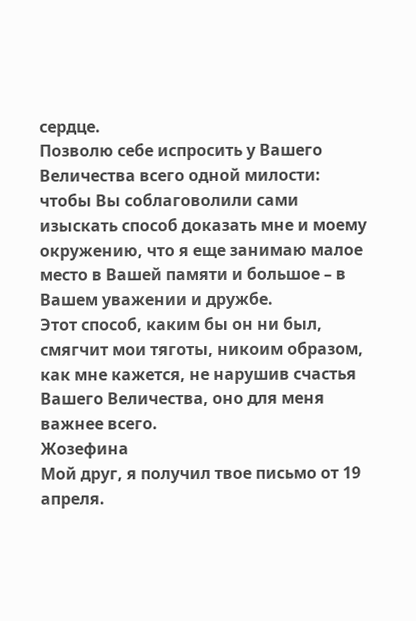сердце.
Позволю себе испросить у Вашего Величества всего одной милости: чтобы Вы соблаговолили сами изыскать способ доказать мне и моему окружению, что я еще занимаю малое место в Вашей памяти и большое – в Вашем уважении и дружбе.
Этот способ, каким бы он ни был, смягчит мои тяготы, никоим образом, как мне кажется, не нарушив счастья Вашего Величества, оно для меня важнее всего.
Жозефина
Мой друг, я получил твое письмо от 19 апреля.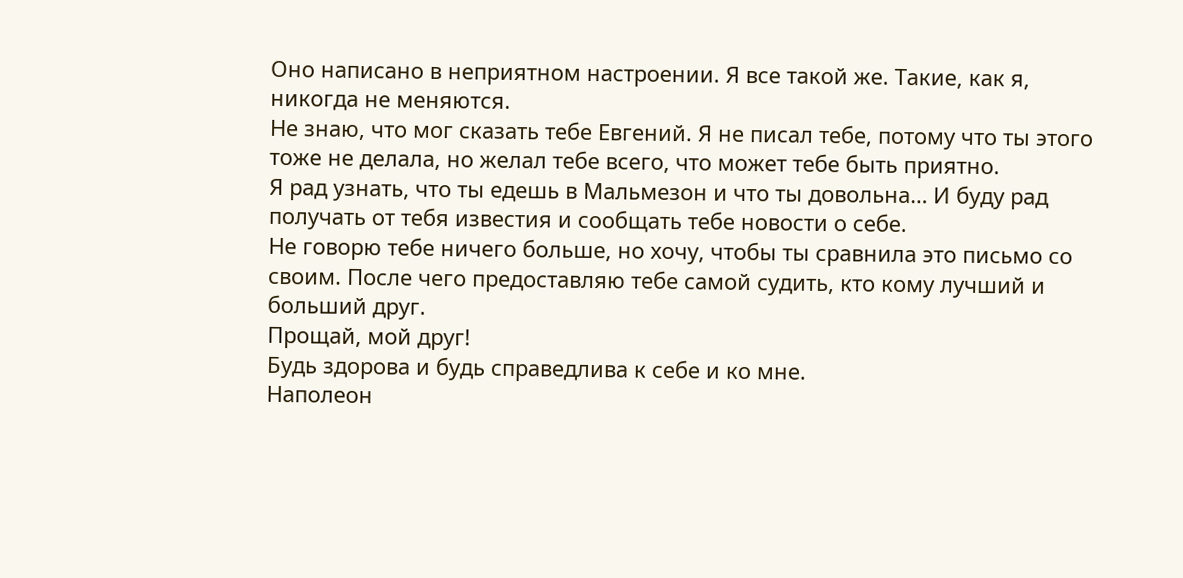Оно написано в неприятном настроении. Я все такой же. Такие, как я, никогда не меняются.
Не знаю, что мог сказать тебе Евгений. Я не писал тебе, потому что ты этого тоже не делала, но желал тебе всего, что может тебе быть приятно.
Я рад узнать, что ты едешь в Мальмезон и что ты довольна… И буду рад получать от тебя известия и сообщать тебе новости о себе.
Не говорю тебе ничего больше, но хочу, чтобы ты сравнила это письмо со своим. После чего предоставляю тебе самой судить, кто кому лучший и больший друг.
Прощай, мой друг!
Будь здорова и будь справедлива к себе и ко мне.
Наполеон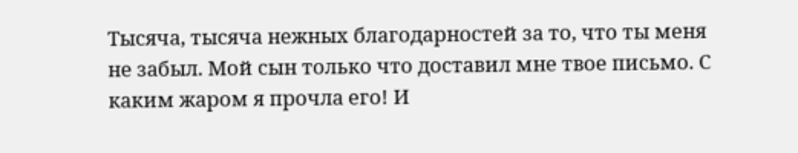Тысяча, тысяча нежных благодарностей за то, что ты меня не забыл. Мой сын только что доставил мне твое письмо. С каким жаром я прочла его! И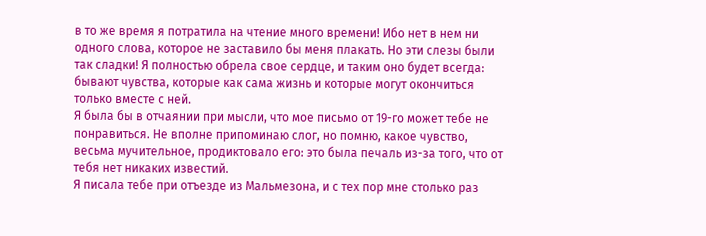в то же время я потратила на чтение много времени! Ибо нет в нем ни одного слова, которое не заставило бы меня плакать. Но эти слезы были так сладки! Я полностью обрела свое сердце, и таким оно будет всегда: бывают чувства, которые как сама жизнь и которые могут окончиться только вместе с ней.
Я была бы в отчаянии при мысли, что мое письмо от 19-го может тебе не понравиться. Не вполне припоминаю слог, но помню, какое чувство, весьма мучительное, продиктовало его: это была печаль из-за того, что от тебя нет никаких известий.
Я писала тебе при отъезде из Мальмезона, и с тех пор мне столько раз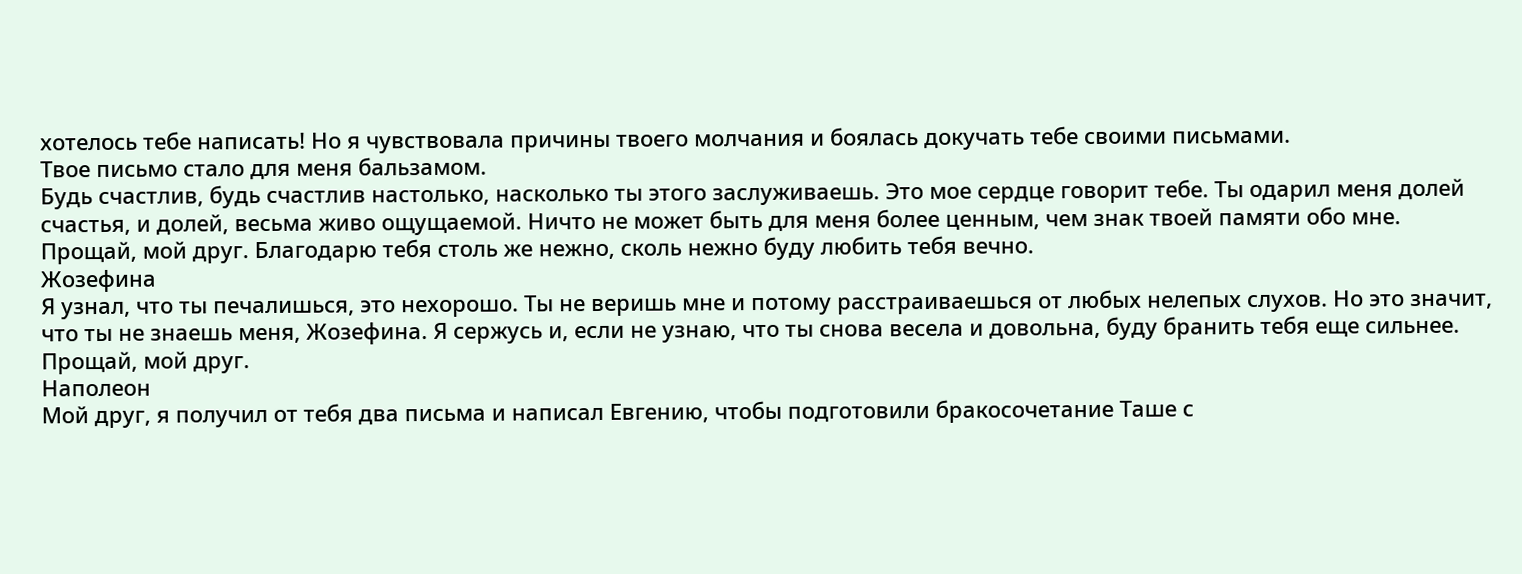хотелось тебе написать! Но я чувствовала причины твоего молчания и боялась докучать тебе своими письмами.
Твое письмо стало для меня бальзамом.
Будь счастлив, будь счастлив настолько, насколько ты этого заслуживаешь. Это мое сердце говорит тебе. Ты одарил меня долей счастья, и долей, весьма живо ощущаемой. Ничто не может быть для меня более ценным, чем знак твоей памяти обо мне.
Прощай, мой друг. Благодарю тебя столь же нежно, сколь нежно буду любить тебя вечно.
Жозефина
Я узнал, что ты печалишься, это нехорошо. Ты не веришь мне и потому расстраиваешься от любых нелепых слухов. Но это значит, что ты не знаешь меня, Жозефина. Я сержусь и, если не узнаю, что ты снова весела и довольна, буду бранить тебя еще сильнее.
Прощай, мой друг.
Наполеон
Мой друг, я получил от тебя два письма и написал Евгению, чтобы подготовили бракосочетание Таше с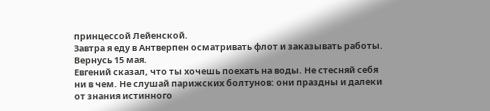принцессой Лейенской.
Завтра я еду в Антверпен осматривать флот и заказывать работы. Вернусь 15 мая.
Евгений сказал, что ты хочешь поехать на воды. Не стесняй себя ни в чем. Не слушай парижских болтунов: они праздны и далеки от знания истинного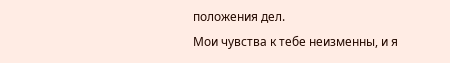положения дел.
Мои чувства к тебе неизменны, и я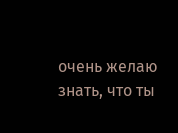очень желаю знать, что ты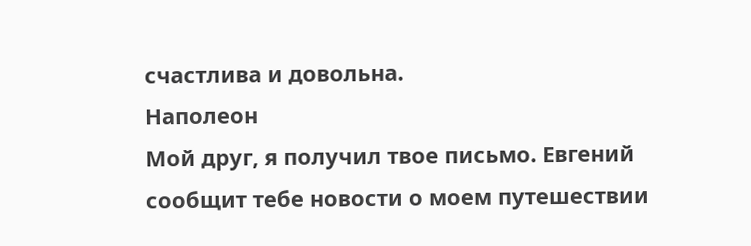счастлива и довольна.
Наполеон
Мой друг, я получил твое письмо. Евгений сообщит тебе новости о моем путешествии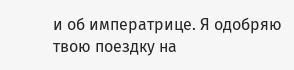и об императрице. Я одобряю твою поездку на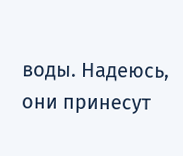воды. Надеюсь, они принесут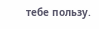тебе пользу.